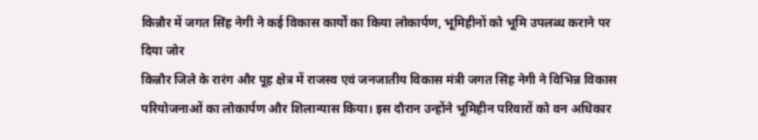किन्नौर में जगत सिंह नेगी ने कई विकास कार्यों का किया लोकार्पण, भूमिहीनों को भूमि उपलब्ध कराने पर दिया जोर
किन्नौर जिले के रारंग और पूह क्षेत्र में राजस्व एवं जनजातीय विकास मंत्री जगत सिंह नेगी ने विभिन्न विकास परियोजनाओं का लोकार्पण और शिलान्यास किया। इस दौरान उन्होंने भूमिहीन परिवारों को वन अधिकार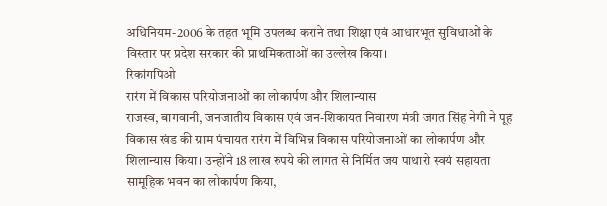अधिनियम-2006 के तहत भूमि उपलब्ध कराने तथा शिक्षा एवं आधारभूत सुविधाओं के विस्तार पर प्रदेश सरकार की प्राथमिकताओं का उल्लेख किया।
रिकांगपिओ
रारंग में विकास परियोजनाओं का लोकार्पण और शिलान्यास
राजस्व, बागवानी, जनजातीय विकास एवं जन-शिकायत निवारण मंत्री जगत सिंह नेगी ने पूह विकास खंड की ग्राम पंचायत रारंग में विभिन्न विकास परियोजनाओं का लोकार्पण और शिलान्यास किया। उन्होंने 18 लाख रुपये की लागत से निर्मित जय पाथारो स्वयं सहायता सामूहिक भवन का लोकार्पण किया,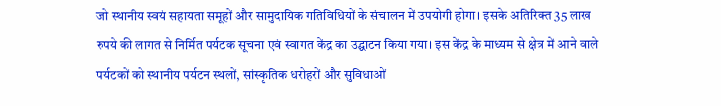जो स्थानीय स्वयं सहायता समूहों और सामुदायिक गतिविधियों के संचालन में उपयोगी होगा। इसके अतिरिक्त 35 लाख रुपये की लागत से निर्मित पर्यटक सूचना एवं स्वागत केंद्र का उद्घाटन किया गया। इस केंद्र के माध्यम से क्षेत्र में आने वाले पर्यटकों को स्थानीय पर्यटन स्थलों, सांस्कृतिक धरोहरों और सुविधाओं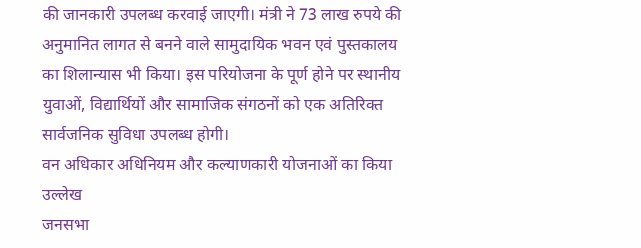की जानकारी उपलब्ध करवाई जाएगी। मंत्री ने 73 लाख रुपये की अनुमानित लागत से बनने वाले सामुदायिक भवन एवं पुस्तकालय का शिलान्यास भी किया। इस परियोजना के पूर्ण होने पर स्थानीय युवाओं, विद्यार्थियों और सामाजिक संगठनों को एक अतिरिक्त सार्वजनिक सुविधा उपलब्ध होगी।
वन अधिकार अधिनियम और कल्याणकारी योजनाओं का किया उल्लेख
जनसभा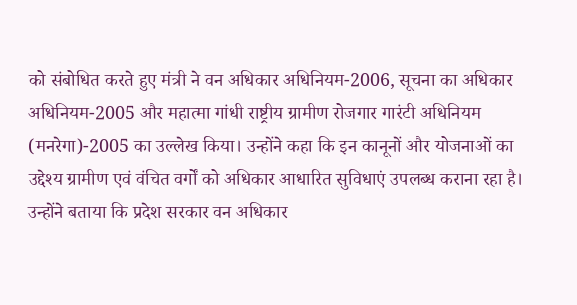को संबोधित करते हुए मंत्री ने वन अधिकार अधिनियम-2006, सूचना का अधिकार अधिनियम-2005 और महात्मा गांधी राष्ट्रीय ग्रामीण रोजगार गारंटी अधिनियम (मनरेगा)-2005 का उल्लेख किया। उन्होंने कहा कि इन कानूनों और योजनाओं का उद्देश्य ग्रामीण एवं वंचित वर्गों को अधिकार आधारित सुविधाएं उपलब्ध कराना रहा है। उन्होंने बताया कि प्रदेश सरकार वन अधिकार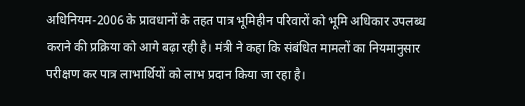अधिनियम-2006 के प्रावधानों के तहत पात्र भूमिहीन परिवारों को भूमि अधिकार उपलब्ध कराने की प्रक्रिया को आगे बढ़ा रही है। मंत्री ने कहा कि संबंधित मामलों का नियमानुसार परीक्षण कर पात्र लाभार्थियों को लाभ प्रदान किया जा रहा है।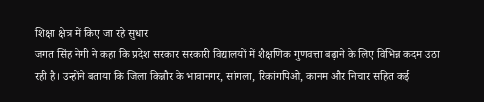शिक्षा क्षेत्र में किए जा रहे सुधार
जगत सिंह नेगी ने कहा कि प्रदेश सरकार सरकारी विद्यालयों में शैक्षणिक गुणवत्ता बढ़ाने के लिए विभिन्न कदम उठा रही है। उन्होंने बताया कि जिला किन्नौर के भावानगर, सांगला, रिकांगपिओ, कानम और निचार सहित कई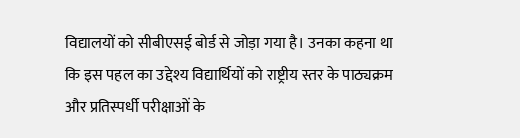विद्यालयों को सीबीएसई बोर्ड से जोड़ा गया है। उनका कहना था कि इस पहल का उद्देश्य विद्यार्थियों को राष्ट्रीय स्तर के पाठ्यक्रम और प्रतिस्पर्धी परीक्षाओं के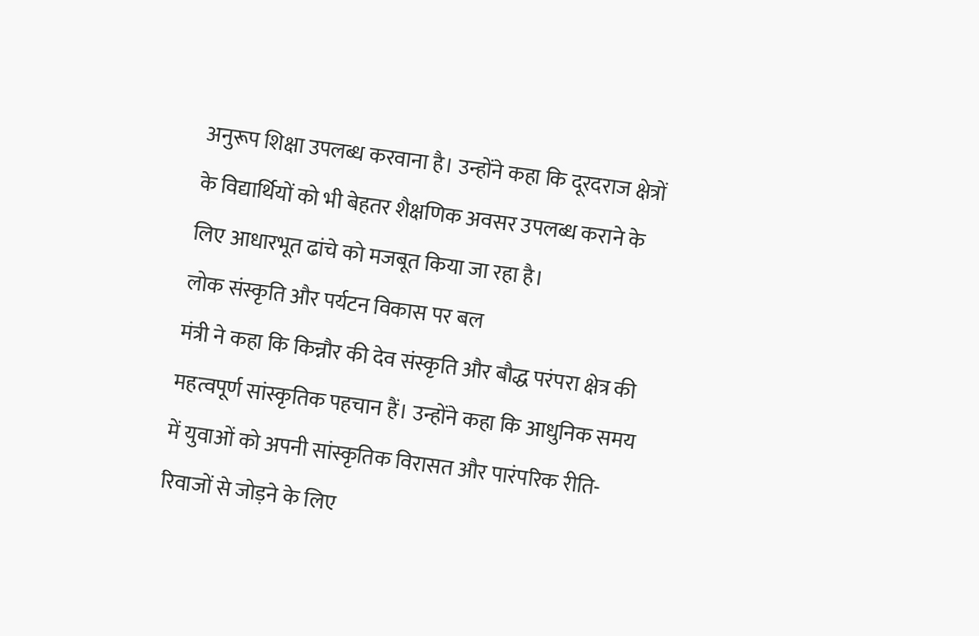अनुरूप शिक्षा उपलब्ध करवाना है। उन्होंने कहा कि दूरदराज क्षेत्रों के विद्यार्थियों को भी बेहतर शैक्षणिक अवसर उपलब्ध कराने के लिए आधारभूत ढांचे को मजबूत किया जा रहा है।
लोक संस्कृति और पर्यटन विकास पर बल
मंत्री ने कहा कि किन्नौर की देव संस्कृति और बौद्ध परंपरा क्षेत्र की महत्वपूर्ण सांस्कृतिक पहचान हैं। उन्होंने कहा कि आधुनिक समय में युवाओं को अपनी सांस्कृतिक विरासत और पारंपरिक रीति-रिवाजों से जोड़ने के लिए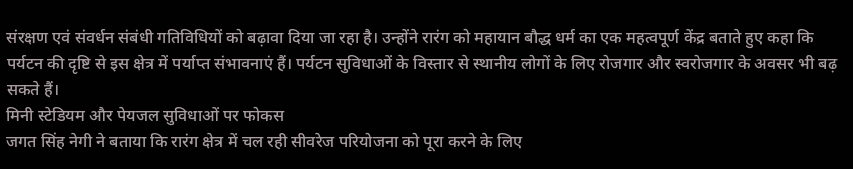संरक्षण एवं संवर्धन संबंधी गतिविधियों को बढ़ावा दिया जा रहा है। उन्होंने रारंग को महायान बौद्ध धर्म का एक महत्वपूर्ण केंद्र बताते हुए कहा कि पर्यटन की दृष्टि से इस क्षेत्र में पर्याप्त संभावनाएं हैं। पर्यटन सुविधाओं के विस्तार से स्थानीय लोगों के लिए रोजगार और स्वरोजगार के अवसर भी बढ़ सकते हैं।
मिनी स्टेडियम और पेयजल सुविधाओं पर फोकस
जगत सिंह नेगी ने बताया कि रारंग क्षेत्र में चल रही सीवरेज परियोजना को पूरा करने के लिए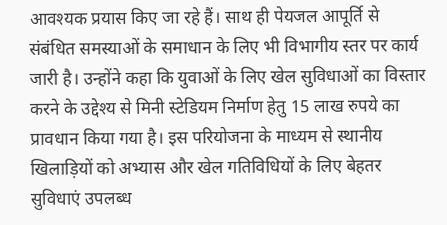आवश्यक प्रयास किए जा रहे हैं। साथ ही पेयजल आपूर्ति से संबंधित समस्याओं के समाधान के लिए भी विभागीय स्तर पर कार्य जारी है। उन्होंने कहा कि युवाओं के लिए खेल सुविधाओं का विस्तार करने के उद्देश्य से मिनी स्टेडियम निर्माण हेतु 15 लाख रुपये का प्रावधान किया गया है। इस परियोजना के माध्यम से स्थानीय खिलाड़ियों को अभ्यास और खेल गतिविधियों के लिए बेहतर सुविधाएं उपलब्ध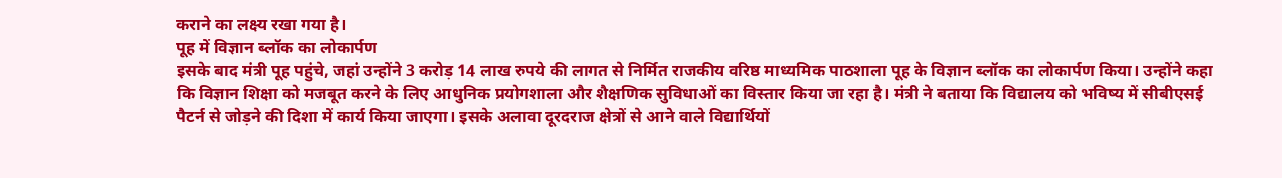कराने का लक्ष्य रखा गया है।
पूह में विज्ञान ब्लॉक का लोकार्पण
इसके बाद मंत्री पूह पहुंचे, जहां उन्होंने 3 करोड़ 14 लाख रुपये की लागत से निर्मित राजकीय वरिष्ठ माध्यमिक पाठशाला पूह के विज्ञान ब्लॉक का लोकार्पण किया। उन्होंने कहा कि विज्ञान शिक्षा को मजबूत करने के लिए आधुनिक प्रयोगशाला और शैक्षणिक सुविधाओं का विस्तार किया जा रहा है। मंत्री ने बताया कि विद्यालय को भविष्य में सीबीएसई पैटर्न से जोड़ने की दिशा में कार्य किया जाएगा। इसके अलावा दूरदराज क्षेत्रों से आने वाले विद्यार्थियों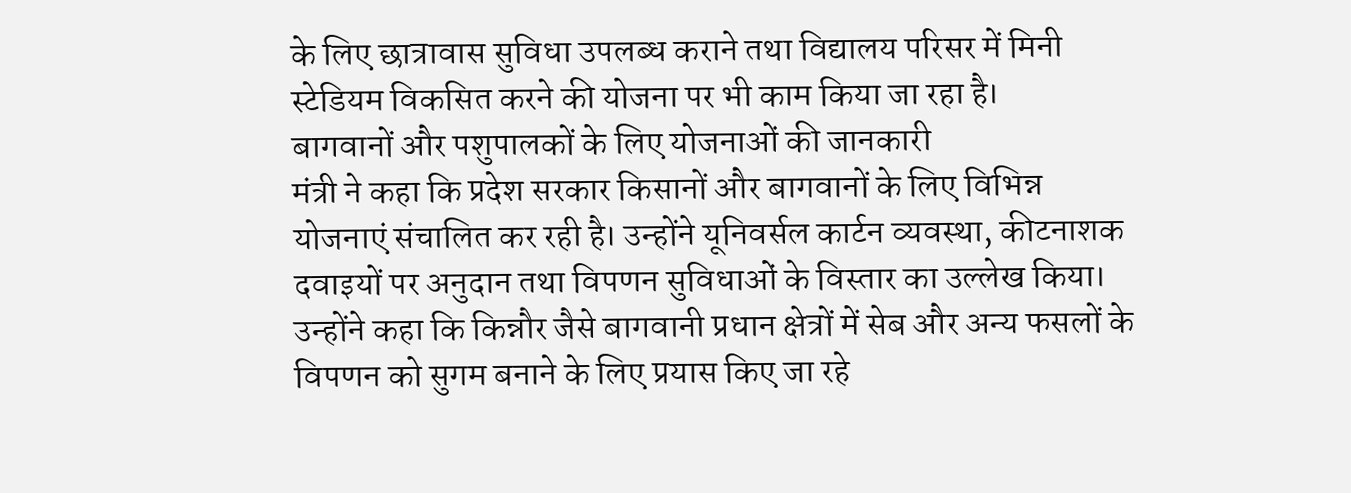के लिए छात्रावास सुविधा उपलब्ध कराने तथा विद्यालय परिसर में मिनी स्टेडियम विकसित करने की योजना पर भी काम किया जा रहा है।
बागवानों और पशुपालकों के लिए योजनाओं की जानकारी
मंत्री ने कहा कि प्रदेश सरकार किसानों और बागवानों के लिए विभिन्न योजनाएं संचालित कर रही है। उन्होंने यूनिवर्सल कार्टन व्यवस्था, कीटनाशक दवाइयों पर अनुदान तथा विपणन सुविधाओं के विस्तार का उल्लेख किया। उन्होंने कहा कि किन्नौर जैसे बागवानी प्रधान क्षेत्रों में सेब और अन्य फसलों के विपणन को सुगम बनाने के लिए प्रयास किए जा रहे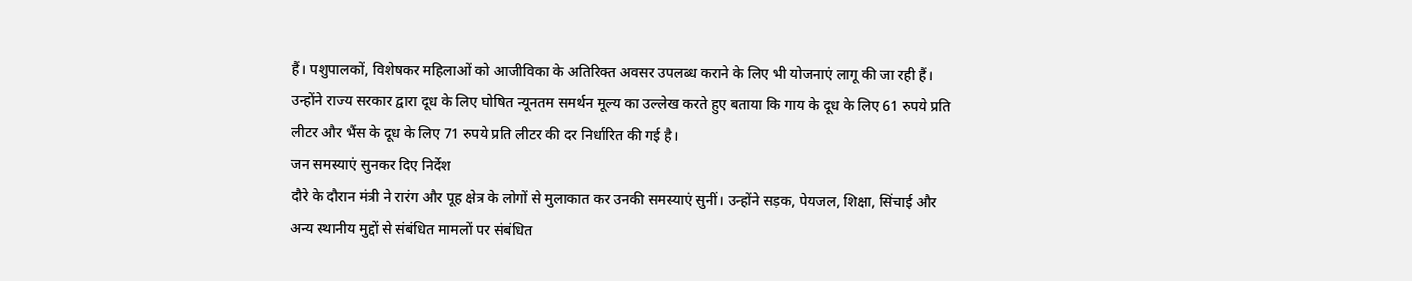हैं। पशुपालकों, विशेषकर महिलाओं को आजीविका के अतिरिक्त अवसर उपलब्ध कराने के लिए भी योजनाएं लागू की जा रही हैं। उन्होंने राज्य सरकार द्वारा दूध के लिए घोषित न्यूनतम समर्थन मूल्य का उल्लेख करते हुए बताया कि गाय के दूध के लिए 61 रुपये प्रति लीटर और भैंस के दूध के लिए 71 रुपये प्रति लीटर की दर निर्धारित की गई है।
जन समस्याएं सुनकर दिए निर्देश
दौरे के दौरान मंत्री ने रारंग और पूह क्षेत्र के लोगों से मुलाकात कर उनकी समस्याएं सुनीं। उन्होंने सड़क, पेयजल, शिक्षा, सिंचाई और अन्य स्थानीय मुद्दों से संबंधित मामलों पर संबंधित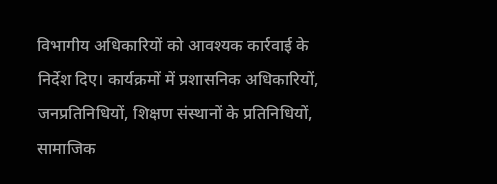विभागीय अधिकारियों को आवश्यक कार्रवाई के निर्देश दिए। कार्यक्रमों में प्रशासनिक अधिकारियों, जनप्रतिनिधियों, शिक्षण संस्थानों के प्रतिनिधियों, सामाजिक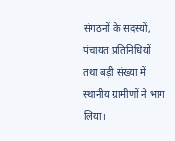संगठनों के सदस्यों, पंचायत प्रतिनिधियों तथा बड़ी संख्या में स्थानीय ग्रामीणों ने भाग लिया।